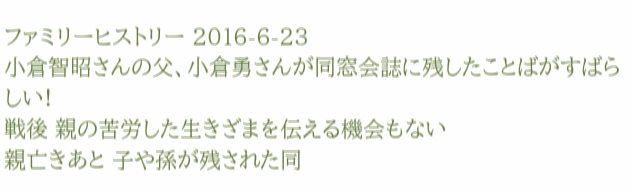ファミリーヒストリー 2016-6-23
小倉智昭さんの父、小倉勇さんが同窓会誌に残したことばがすばらしい!
戦後 親の苦労した生きざまを伝える機会もない
親亡きあと 子や孫が残された同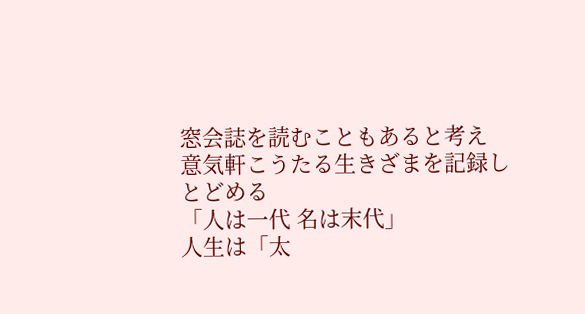窓会誌を読むこともあると考え
意気軒こうたる生きざまを記録しとどめる
「人は一代 名は末代」
人生は「太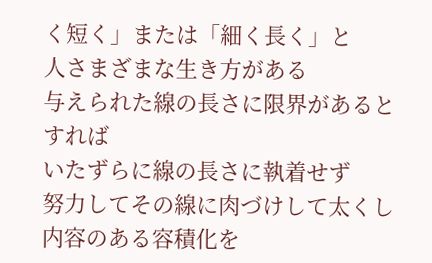く短く」または「細く長く」と
人さまざまな生き方がある
与えられた線の長さに限界があるとすれば
いたずらに線の長さに執着せず
努力してその線に肉づけして太くし
内容のある容積化を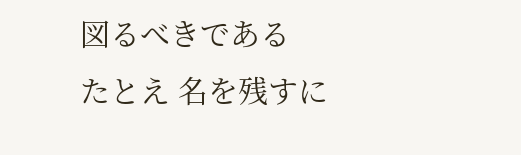図るべきである
たとえ 名を残すに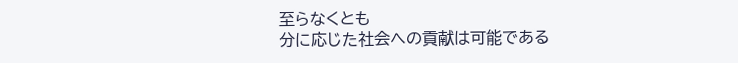至らなくとも
分に応じた社会への貢献は可能である